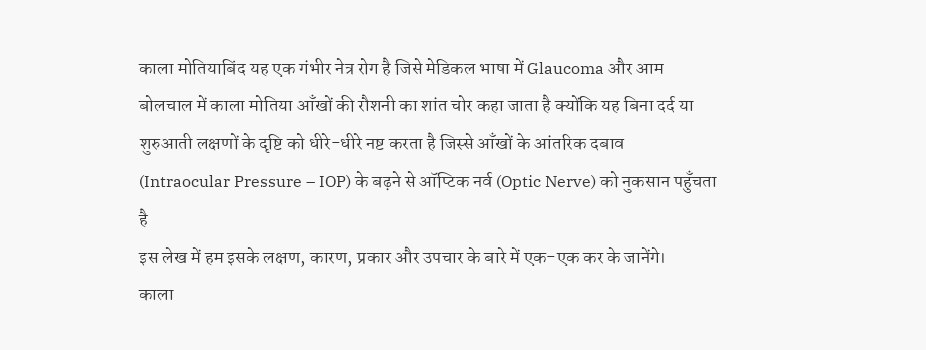काला मोतियाबिंद यह एक गंभीर नेत्र रोग है जिसे मेडिकल भाषा में Glaucoma और आम बोलचाल में काला मोतिया आँखों की रौशनी का शांत चोर कहा जाता है क्योंकि यह बिना दर्द या शुरुआती लक्षणों के दृष्टि को धीरे-धीरे नष्ट करता है जिस्से आँखों के आंतरिक दबाव (Intraocular Pressure – IOP) के बढ़ने से ऑप्टिक नर्व (Optic Nerve) को नुकसान पहुँचता है
इस लेख में हम इसके लक्षण, कारण, प्रकार और उपचार के बारे में एक-एक कर के जानेंगे।
काला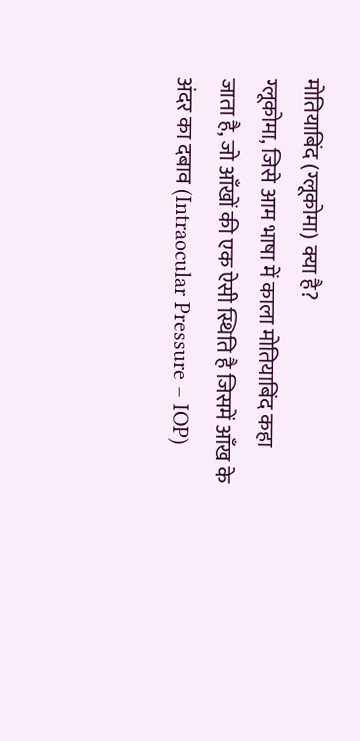मोतियाबिंद (ग्लूकोमा) क्या है?
ग्लूकोमा, जिसे आम भाषा में काला मोतियाबिंद कहा जाता है, जो आँखों की एक ऐसी स्थिति है जिसमें आँख के अंदर का दबाव (Intraocular Pressure – IOP)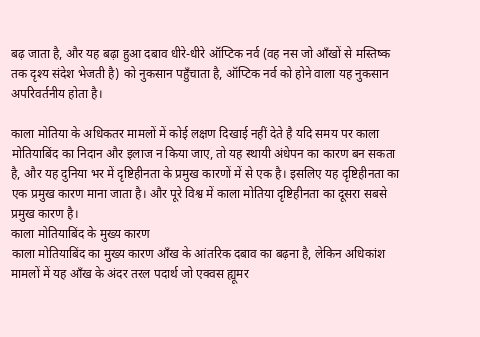बढ़ जाता है, और यह बढ़ा हुआ दबाव धीरे-धीरे ऑप्टिक नर्व (वह नस जो आँखों से मस्तिष्क तक दृश्य संदेश भेजती है) को नुकसान पहुँचाता है, ऑप्टिक नर्व को होने वाला यह नुकसान अपरिवर्तनीय होता है।

काला मोतिया के अधिकतर मामलों में कोई लक्षण दिखाई नहीं देते है यदि समय पर काला मोतियाबिंद का निदान और इलाज न किया जाए, तो यह स्थायी अंधेपन का कारण बन सकता है, और यह दुनिया भर में दृष्टिहीनता के प्रमुख कारणों में से एक है। इसलिए यह दृष्टिहीनता का एक प्रमुख कारण माना जाता है। और पूरे विश्व में काला मोतिया दृष्टिहीनता का दूसरा सबसे प्रमुख कारण है।
काला मोतियाबिंद के मुख्य कारण
काला मोतियाबिंद का मुख्य कारण आँख के आंतरिक दबाव का बढ़ना है, लेकिन अधिकांश मामलों में यह आँख के अंदर तरल पदार्थ जो एक्वस ह्यूमर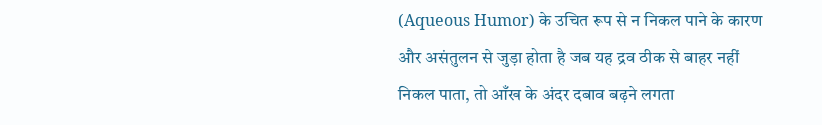(Aqueous Humor) के उचित रूप से न निकल पाने के कारण और असंतुलन से जुड़ा होता है जब यह द्रव ठीक से बाहर नहीं निकल पाता, तो आँख के अंदर दबाव बढ़ने लगता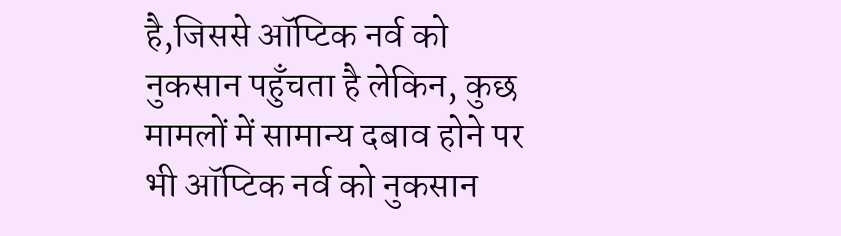है,जिससे ऑप्टिक नर्व को नुकसान पहुँचता है लेकिन, कुछ मामलों में सामान्य दबाव होने पर भी ऑप्टिक नर्व को नुकसान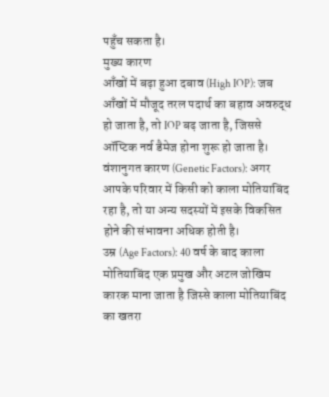पहुँच सकता है।
मुख्य कारण
आँखों में बढ़ा हुआ दबाव (High IOP): जब आँखों में मौजूद तरल पदार्थ का बहाव अवरुद्ध हो जाता है, तो IOP बढ़ जाता है, जिससे ऑप्टिक नर्व डैमेज होना शुरू हो जाता है।
वंशानुगत कारण (Genetic Factors): अगर आपके परिवार में किसी को काला मोतियाबिंद रहा है, तो या अन्य सदस्यों में इसके विकसित होने की संभावना अधिक होती है।
उम्र (Age Factors): 40 वर्ष के बाद काला मोतियाबिंद एक प्रमुख और अटल जोखिम कारक माना जाता है जिस्से काला मोतियाबिंद का खतरा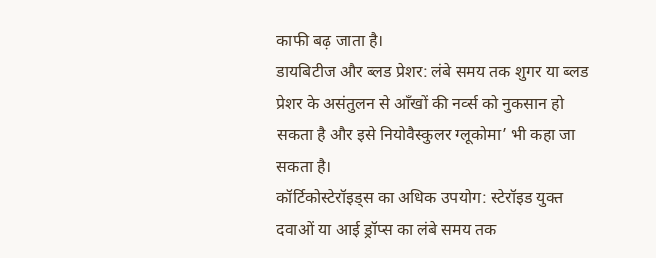काफी बढ़ जाता है।
डायबिटीज और ब्लड प्रेशर: लंबे समय तक शुगर या ब्लड प्रेशर के असंतुलन से आँखों की नर्व्स को नुकसान हो सकता है और इसे नियोवैस्कुलर ग्लूकोमा’ भी कहा जा सकता है।
कॉर्टिकोस्टेरॉइड्स का अधिक उपयोग: स्टेरॉइड युक्त दवाओं या आई ड्रॉप्स का लंबे समय तक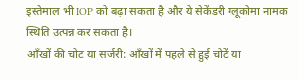इस्तेमाल भी IOP को बढ़ा सकता है और ये सेकेंडरी ग्लूकोमा नामक स्थिति उत्पन्न कर सकता है।
आँखों की चोट या सर्जरी: आँखों में पहले से हुई चोटें या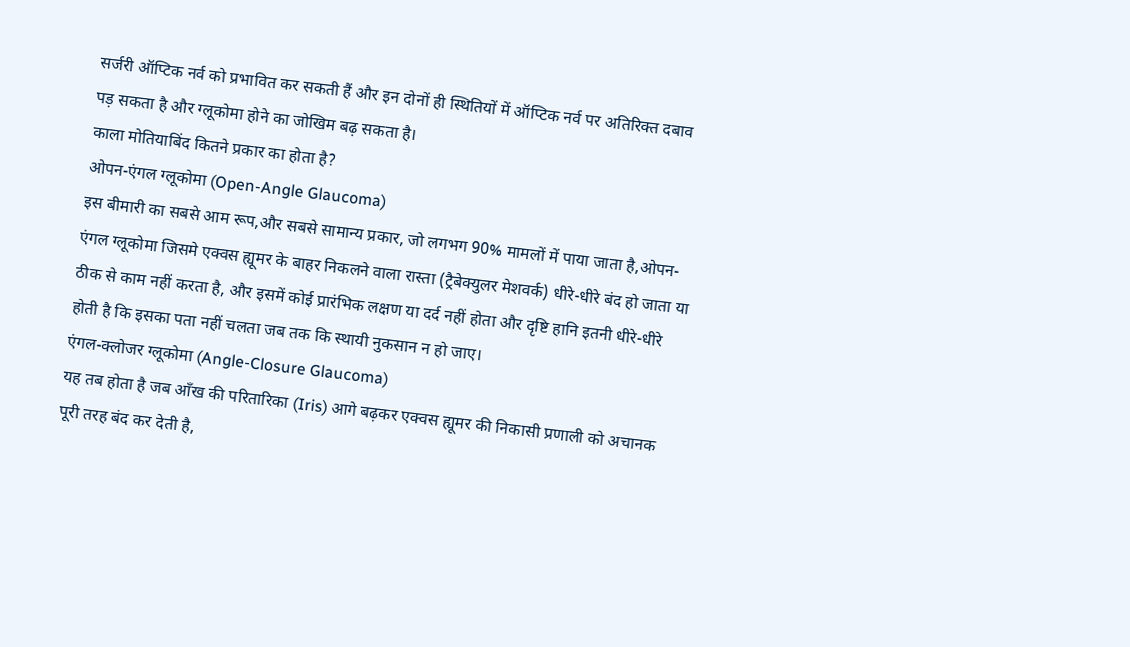सर्जरी ऑप्टिक नर्व को प्रभावित कर सकती हैं और इन दोनों ही स्थितियों में ऑप्टिक नर्व पर अतिरिक्त दबाव पड़ सकता है और ग्लूकोमा होने का जोखिम बढ़ सकता है।
काला मोतियाबिंद कितने प्रकार का होता है?
ओपन-एंगल ग्लूकोमा (Open-Angle Glaucoma)
इस बीमारी का सबसे आम रूप,और सबसे सामान्य प्रकार, जो लगभग 90% मामलों में पाया जाता है,ओपन-एंगल ग्लूकोमा जिसमे एक्वस ह्यूमर के बाहर निकलने वाला रास्ता (ट्रैबेक्युलर मेशवर्क) धीरे-धीरे बंद हो जाता या ठीक से काम नहीं करता है, और इसमें कोई प्रारंभिक लक्षण या दर्द नहीं होता और दृष्टि हानि इतनी धीरे-धीरे होती है कि इसका पता नहीं चलता जब तक कि स्थायी नुकसान न हो जाए।
एंगल-क्लोजर ग्लूकोमा (Angle-Closure Glaucoma)
यह तब होता है जब आँख की परितारिका (Iris) आगे बढ़कर एक्वस ह्यूमर की निकासी प्रणाली को अचानक पूरी तरह बंद कर देती है,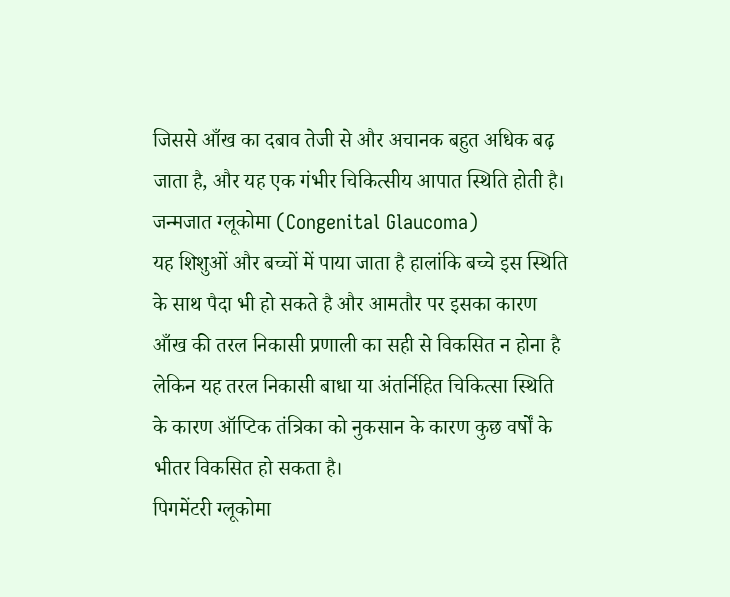जिससे आँख का दबाव तेजी से और अचानक बहुत अधिक बढ़ जाता है, और यह एक गंभीर चिकित्सीय आपात स्थिति होती है।
जन्मजात ग्लूकोमा (Congenital Glaucoma)
यह शिशुओं और बच्चों में पाया जाता है हालांकि बच्चे इस स्थिति के साथ पैदा भी हो सकते है और आमतौर पर इसका कारण आँख की तरल निकासी प्रणाली का सही से विकसित न होना है लेकिन यह तरल निकासी बाधा या अंतर्निहित चिकित्सा स्थिति के कारण ऑप्टिक तंत्रिका को नुकसान के कारण कुछ वर्षों के भीतर विकसित हो सकता है।
पिगमेंटरी ग्लूकोमा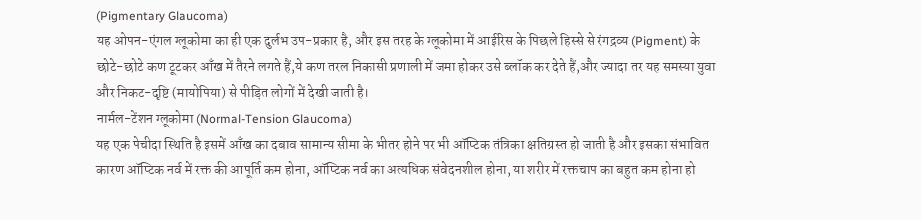(Pigmentary Glaucoma)
यह ओपन-एंगल ग्लूकोमा का ही एक दुर्लभ उप-प्रकार है, और इस तरह के ग्लूकोमा में आईरिस के पिछले हिस्से से रंगद्रव्य (Pigment) के छोटे-छोटे कण टूटकर आँख में तैरने लगते हैं,ये कण तरल निकासी प्रणाली में जमा होकर उसे ब्लॉक कर देते हैं,और ज्यादा तर यह समस्या युवा और निकट-दृष्टि (मायोपिया) से पीड़ित लोगों में देखी जाती है।
नार्मल-टेंशन ग्लूकोमा (Normal-Tension Glaucoma)
यह एक पेचीदा स्थिति है इसमें आँख का दबाव सामान्य सीमा के भीतर होने पर भी ऑप्टिक तंत्रिका क्षतिग्रस्त हो जाती है और इसका संभावित कारण ऑप्टिक नर्व में रक्त की आपूर्ति कम होना, ऑप्टिक नर्व का अत्यधिक संवेदनशील होना, या शरीर में रक्तचाप का बहुत कम होना हो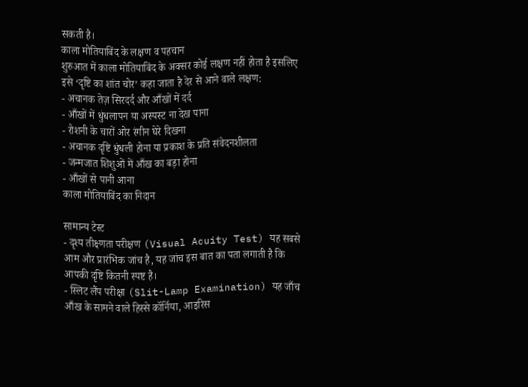सकती है।
काला मोतियाबिंद के लक्षण व पहचान
शुरुआत में काला मोतियाबिंद के अक्सर कोई लक्षण नहीं होता है इसलिए इसे ‘दृष्टि का शांत चोर’ कहा जाता है देर से आने वाले लक्षण:
- अचानक तेज़ सिरदर्द और आँखों में दर्द
- आँखों में धुंधलापन या अस्पस्ट ना देख पाना
- रोशनी के चारों ओर रंगीन घेरे दिखना
- अचानक दृष्टि धुंधली होना या प्रकाश के प्रति संवेदनशीलता
- जन्मजात शिशुओं में आँख का बड़ा होना
- आँखों से पानी आना
काला मोतियाबिंद का निदान

सामान्य टेस्ट
- दृश्य तीक्ष्णता परीक्षण (Visual Acuity Test) यह सबसे आम और प्रारंभिक जांच है, यह जांच इस बात का पता लगाती है कि आपकी दृष्टि कितनी स्पष्ट है।
- स्लिट लैंप परीक्षा (Slit-Lamp Examination) यह जाँच आँख के सामने वाले हिस्से कॉर्निया, आइरिस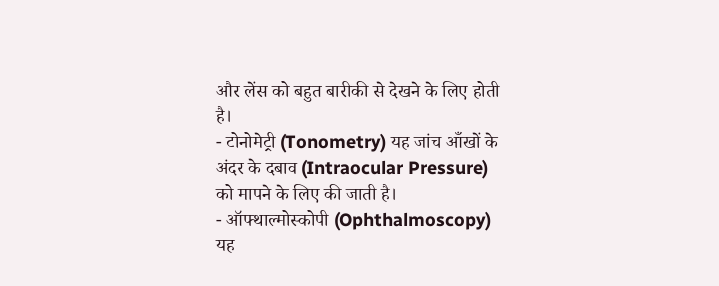और लेंस को बहुत बारीकी से देखने के लिए होती है।
- टोनोमेट्री (Tonometry) यह जांच आँखों के अंदर के दबाव (Intraocular Pressure) को मापने के लिए की जाती है।
- ऑफ्थाल्मोस्कोपी (Ophthalmoscopy) यह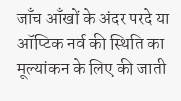जाँच आँखों के अंदर परदे या ऑप्टिक नर्व की स्थिति का मूल्यांकन के लिए की जाती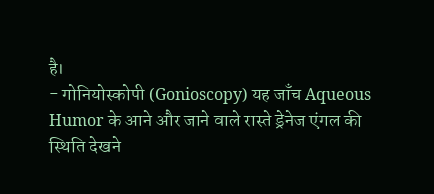है।
- गोनियोस्कोपी (Gonioscopy) यह जाँच Aqueous Humor के आने और जाने वाले रास्ते ड्रेनेज एंगल की स्थिति देखने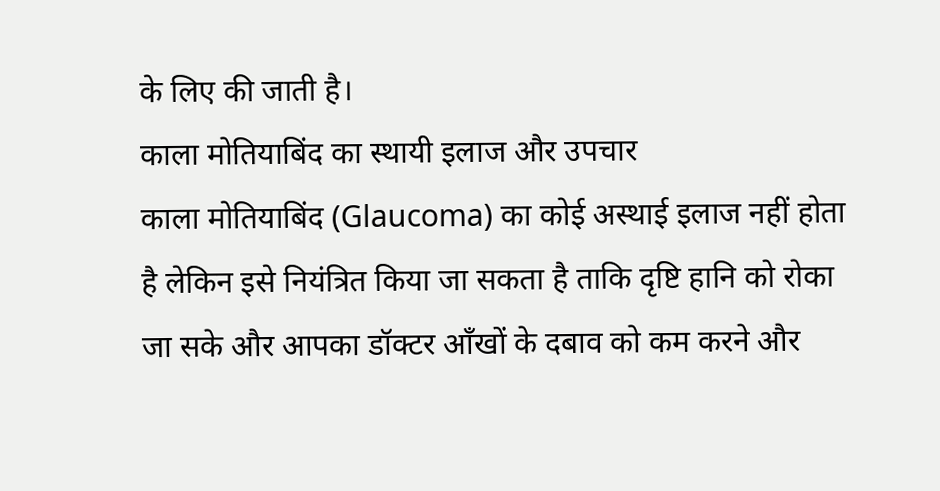के लिए की जाती है।
काला मोतियाबिंद का स्थायी इलाज और उपचार
काला मोतियाबिंद (Glaucoma) का कोई अस्थाई इलाज नहीं होता है लेकिन इसे नियंत्रित किया जा सकता है ताकि दृष्टि हानि को रोका जा सके और आपका डॉक्टर आँखों के दबाव को कम करने और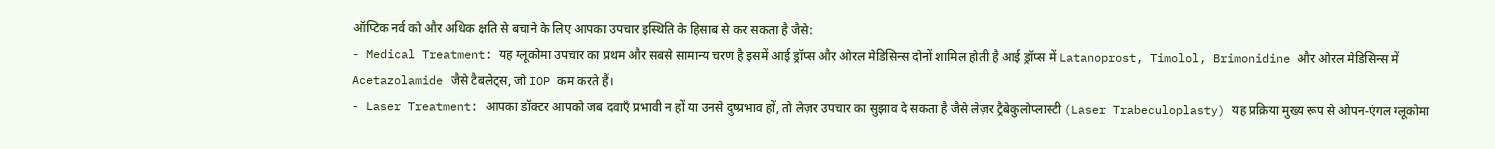ऑप्टिक नर्व को और अधिक क्षति से बचाने के लिए आपका उपचार इस्थिति के हिसाब से कर सकता है जैसे:
- Medical Treatment: यह ग्लूकोमा उपचार का प्रथम और सबसे सामान्य चरण है इसमें आई ड्रॉप्स और ओरल मेडिसिन्स दोनों शामिल होती है आई ड्रॉप्स में Latanoprost, Timolol, Brimonidine और ओरल मेडिसिन्स में Acetazolamide जैसे टैबलेट्स, जो IOP कम करते हैं।
- Laser Treatment: आपका डॉक्टर आपको जब दवाएँ प्रभावी न हों या उनसे दुष्प्रभाव हों, तो लेज़र उपचार का सुझाव दे सकता है जैसे लेज़र ट्रैबेकुलोप्लास्टी (Laser Trabeculoplasty) यह प्रक्रिया मुख्य रूप से ओपन-एंगल ग्लूकोमा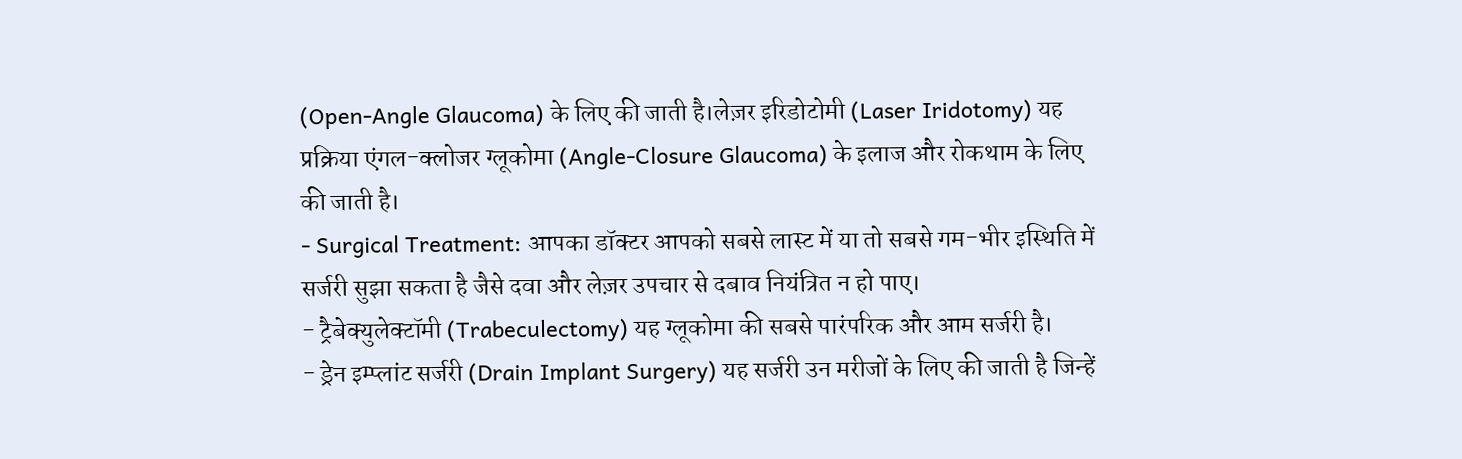(Open-Angle Glaucoma) के लिए की जाती है।लेज़र इरिडोटोमी (Laser Iridotomy) यह प्रक्रिया एंगल-क्लोजर ग्लूकोमा (Angle-Closure Glaucoma) के इलाज और रोकथाम के लिए की जाती है।
- Surgical Treatment: आपका डॉक्टर आपको सबसे लास्ट में या तो सबसे गम-भीर इस्थिति में सर्जरी सुझा सकता है जैसे दवा और लेज़र उपचार से दबाव नियंत्रित न हो पाए।
- ट्रैबेक्युलेक्टॉमी (Trabeculectomy) यह ग्लूकोमा की सबसे पारंपरिक और आम सर्जरी है।
- ड्रेन इम्प्लांट सर्जरी (Drain Implant Surgery) यह सर्जरी उन मरीजों के लिए की जाती है जिन्हें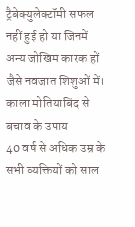ट्रैबेक्युलेक्टॉमी सफल नहीं हुई हो या जिनमें अन्य जोखिम कारक हों जैसे नवजात शिशुओं में।
काला मोतियाबिंद से बचाव के उपाय
40 वर्ष से अधिक उम्र के सभी व्यक्तियों को साल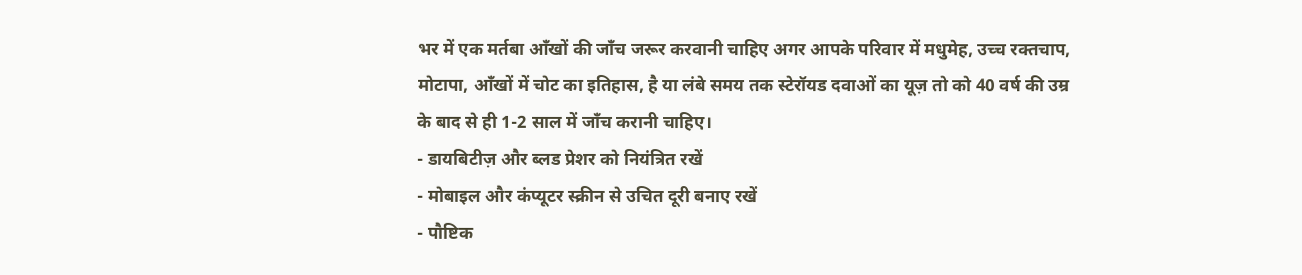भर में एक मर्तबा आँखों की जाँच जरूर करवानी चाहिए अगर आपके परिवार में मधुमेह, उच्च रक्तचाप, मोटापा, आँखों में चोट का इतिहास, है या लंबे समय तक स्टेरॉयड दवाओं का यूज़ तो को 40 वर्ष की उम्र के बाद से ही 1-2 साल में जाँच करानी चाहिए।
- डायबिटीज़ और ब्लड प्रेशर को नियंत्रित रखें
- मोबाइल और कंप्यूटर स्क्रीन से उचित दूरी बनाए रखें
- पौष्टिक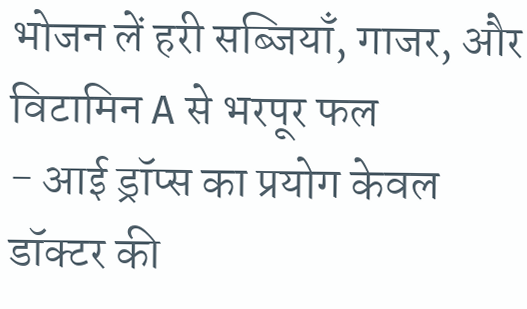भोजन लें हरी सब्जियाँ, गाजर, और विटामिन A से भरपूर फल
- आई ड्रॉप्स का प्रयोग केवल डॉक्टर की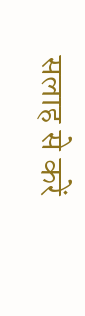सलाह से करें